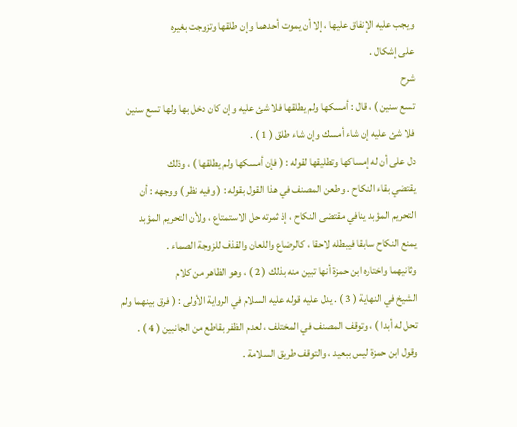ويجب عليه الإنفاق عليها ، إلا أن يموت أحدهما وإن طلقها وتزوجت بغيره
على إشكال .
شرح
تسع سنين ) ، قال : أمسكها ولم يطلقها فلا شئ عليه وإن كان دخل بها ولها تسع سنين
فلا شئ عليه إن شاء أمسك وإن شاء طلق ( 1 ) .
دل على أن له إمساكها وتطليقها لقوله : ( فإن أمسكها ولم يطلقها ) ، وذلك
يقتضي بقاء النكاح . وطعن المصنف في هذا القول بقوله : ( وفيه نظر ) ووجهه : أن
التحريم المؤبد ينافي مقتضى النكاح ، إذ ثمرته حل الاستمتاع ، ولأن التحريم المؤبد
يمنع النكاح سابقا فيبطله لاحقا ، كالرضاع واللعان والقذف للزوجة الصماء .
وثانيهما واختاره ابن حمزة أنها تبين منه بذلك ( 2 ) ، وهو الظاهر من كلام
الشيخ في النهاية ( 3 ) . يدل عليه قوله عليه السلام في الرواية الأولى : ( فرق بينهما ولم
تحل له أبدا ) ، وتوقف المصنف في المختلف ، لعدم الظفر بقاطع من الجانبين ( 4 ) .
وقول ابن حمزة ليس ببعيد ، والتوقف طريق السلامة .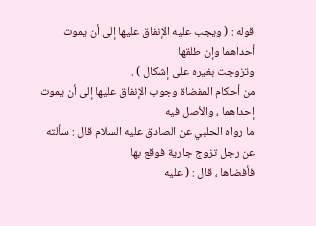قوله : ( ويجب عليه الإنفاق عليها إلى أن يموت أحداهما وإن طلقها
وتزوجت بغيره على إشكال ) .
من أحكام المفضاة وجوب الإنفاق عليها إلى أن يموت إحداهما ، والأصل فيه
ما رواه الحلبي عن الصادق عليه السلام قال : سألته عن رجل تزوج جارية فوقع بها
فأفضاها ، قال : ( عليه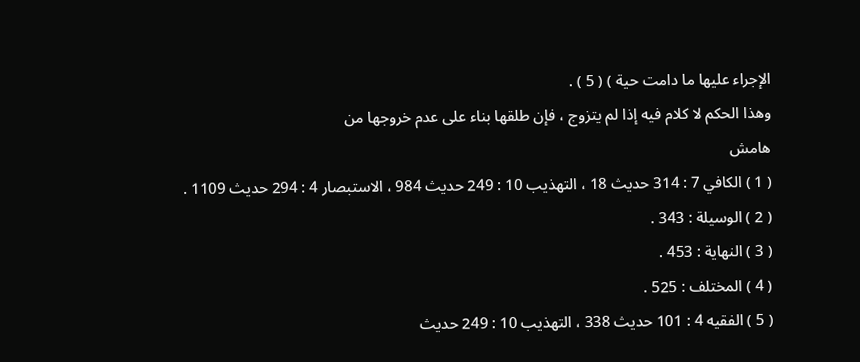الإجراء عليها ما دامت حية ) ( 5 ) .
وهذا الحكم لا كلام فيه إذا لم يتزوج ، فإن طلقها بناء على عدم خروجها من
هامش
( 1 ) الكافي 7 : 314 حديث 18 ، التهذيب 10 : 249 حديث 984 ، الاستبصار 4 : 294 حديث 1109 .
( 2 ) الوسيلة : 343 .
( 3 ) النهاية : 453 .
( 4 ) المختلف : 525 .
( 5 ) الفقيه 4 : 101 حديث 338 ، التهذيب 10 : 249 حديث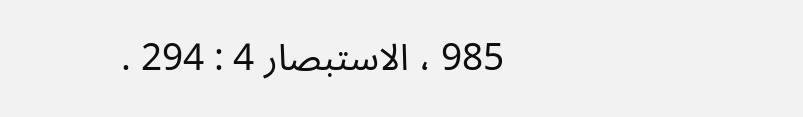985 ، الاستبصار 4 : 294 .